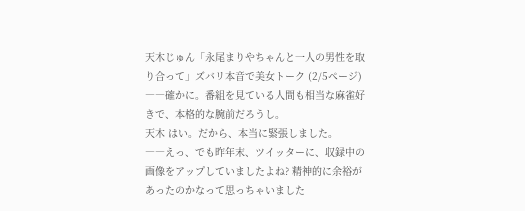天木じゅん「永尾まりやちゃんと一人の男性を取り合って」ズバリ本音で美女トーク (2/5ページ)
――確かに。番組を見ている人間も相当な麻雀好きで、本格的な腕前だろうし。
天木 はい。だから、本当に緊張しました。
――えっ、でも昨年末、ツイッターに、収録中の画像をアップしていましたよね? 精神的に余裕があったのかなって思っちゃいました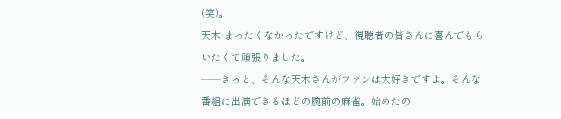(笑)。
天木 まったくなかったですけど、視聴者の皆さんに喜んでもらいたくて頑張りました。
――きっと、そんな天木さんがファンは大好きですよ。そんな番組に出演できるほどの腕前の麻雀。始めたの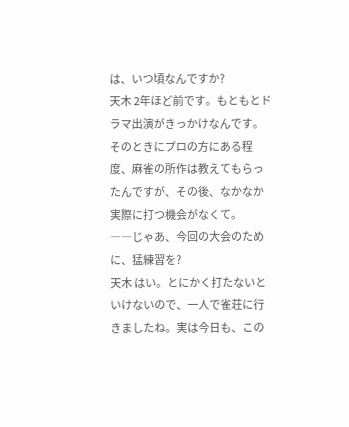は、いつ頃なんですか?
天木 2年ほど前です。もともとドラマ出演がきっかけなんです。そのときにプロの方にある程度、麻雀の所作は教えてもらったんですが、その後、なかなか実際に打つ機会がなくて。
――じゃあ、今回の大会のために、猛練習を?
天木 はい。とにかく打たないといけないので、一人で雀荘に行きましたね。実は今日も、この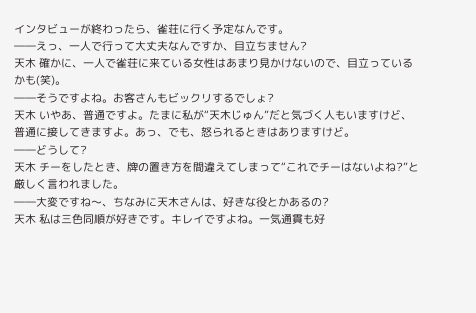インタビューが終わったら、雀荘に行く予定なんです。
――えっ、一人で行って大丈夫なんですか、目立ちません?
天木 確かに、一人で雀荘に来ている女性はあまり見かけないので、目立っているかも(笑)。
――そうですよね。お客さんもビックリするでしょ?
天木 いやあ、普通ですよ。たまに私が“天木じゅん”だと気づく人もいますけど、普通に接してきますよ。あっ、でも、怒られるときはありますけど。
――どうして?
天木 チーをしたとき、牌の置き方を間違えてしまって“これでチーはないよね?”と厳しく言われました。
――大変ですね〜、ちなみに天木さんは、好きな役とかあるの?
天木 私は三色同順が好きです。キレイですよね。一気通貫も好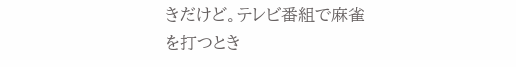きだけど。テレビ番組で麻雀を打つとき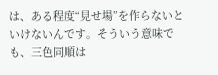は、ある程度“見せ場”を作らないといけないんです。そういう意味でも、三色同順は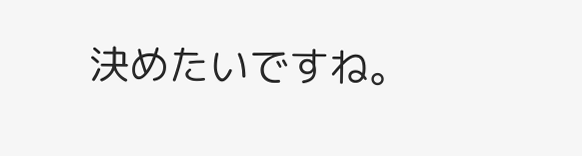決めたいですね。